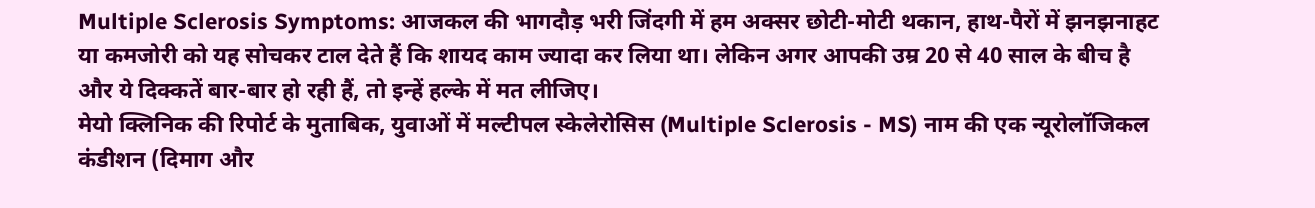Multiple Sclerosis Symptoms: आजकल की भागदौड़ भरी जिंदगी में हम अक्सर छोटी-मोटी थकान, हाथ-पैरों में झनझनाहट या कमजोरी को यह सोचकर टाल देते हैं कि शायद काम ज्यादा कर लिया था। लेकिन अगर आपकी उम्र 20 से 40 साल के बीच है और ये दिक्कतें बार-बार हो रही हैं, तो इन्हें हल्के में मत लीजिए।
मेयो क्लिनिक की रिपोर्ट के मुताबिक, युवाओं में मल्टीपल स्केलेरोसिस (Multiple Sclerosis - MS) नाम की एक न्यूरोलॉजिकल कंडीशन (दिमाग और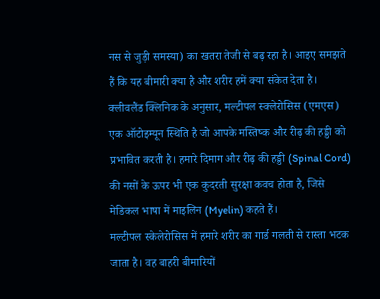नस से जुड़ी समस्या) का खतरा तेजी से बढ़ रहा है। आइए समझते हैं कि यह बीमारी क्या है और शरीर हमें क्या संकेत देता है।
क्लीवलैंड क्लिनिक के अनुसार, मल्टीपल स्क्लेरोसिस (एमएस) एक ऑटोइम्यून स्थिति है जो आपके मस्तिष्क और रीढ़ की हड्डी को प्रभावित करती है। हमारे दिमाग और रीढ़ की हड्डी (Spinal Cord) की नसों के ऊपर भी एक कुदरती सुरक्षा कवच होता है, जिसे मेडिकल भाषा में माइलिन (Myelin) कहते हैं।
मल्टीपल स्केलेरोसिस में हमारे शरीर का गार्ड गलती से रास्ता भटक जाता है। वह बाहरी बीमारियों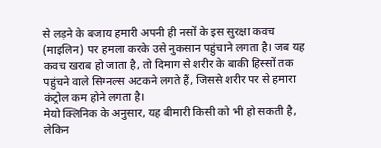से लड़ने के बजाय हमारी अपनी ही नसों के इस सुरक्षा कवच (माइलिन) पर हमला करके उसे नुकसान पहुंचाने लगता है। जब यह कवच खराब हो जाता है, तो दिमाग से शरीर के बाकी हिस्सों तक पहुंचने वाले सिग्नल्स अटकने लगते हैं, जिससे शरीर पर से हमारा कंट्रोल कम होने लगता है।
मेयो क्लिनिक के अनुसार, यह बीमारी किसी को भी हो सकती है, लेकिन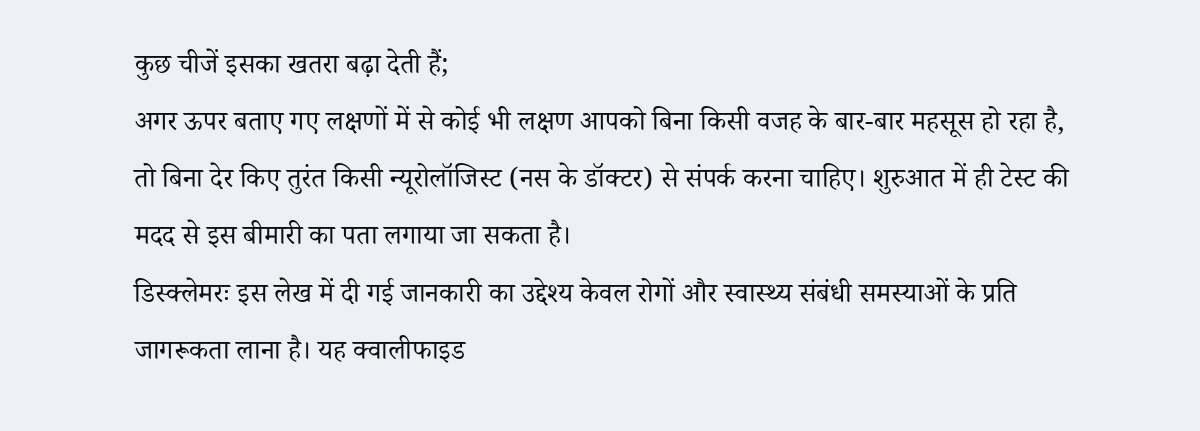कुछ चीजें इसका खतरा बढ़ा देती हैं;
अगर ऊपर बताए गए लक्षणों में से कोई भी लक्षण आपको बिना किसी वजह के बार-बार महसूस हो रहा है, तो बिना देर किए तुरंत किसी न्यूरोलॉजिस्ट (नस के डॉक्टर) से संपर्क करना चाहिए। शुरुआत में ही टेस्ट की मदद से इस बीमारी का पता लगाया जा सकता है।
डिस्क्लेमरः इस लेख में दी गई जानकारी का उद्देश्य केवल रोगों और स्वास्थ्य संबंधी समस्याओं के प्रति जागरूकता लाना है। यह क्वालीफाइड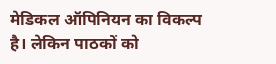मेडिकल ऑपिनियन का विकल्प है। लेकिन पाठकों को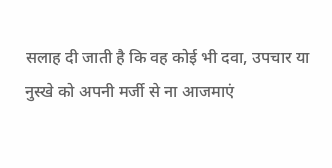सलाह दी जाती है कि वह कोई भी दवा, उपचार या नुस्खे को अपनी मर्जी से ना आजमाएं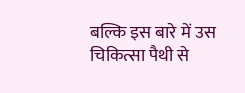बल्कि इस बारे में उस चिकित्सा पैथी से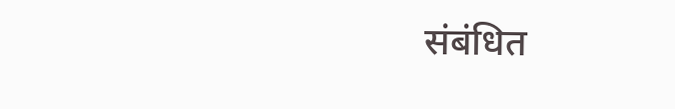संबंधित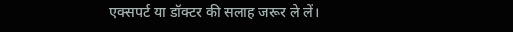एक्सपर्ट या डॉक्टर की सलाह जरूर ले लें।